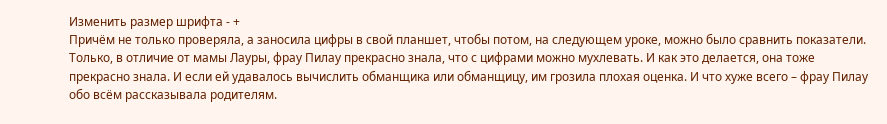Изменить размер шрифта - +
Причём не только проверяла, а заносила цифры в свой планшет, чтобы потом, на следующем уроке, можно было сравнить показатели. Только, в отличие от мамы Лауры, фрау Пилау прекрасно знала, что с цифрами можно мухлевать. И как это делается, она тоже прекрасно знала. И если ей удавалось вычислить обманщика или обманщицу, им грозила плохая оценка. И что хуже всего – фрау Пилау обо всём рассказывала родителям.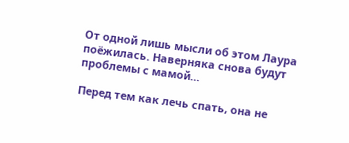От одной лишь мысли об этом Лаура поёжилась. Наверняка снова будут проблемы с мамой…

Перед тем как лечь спать, она не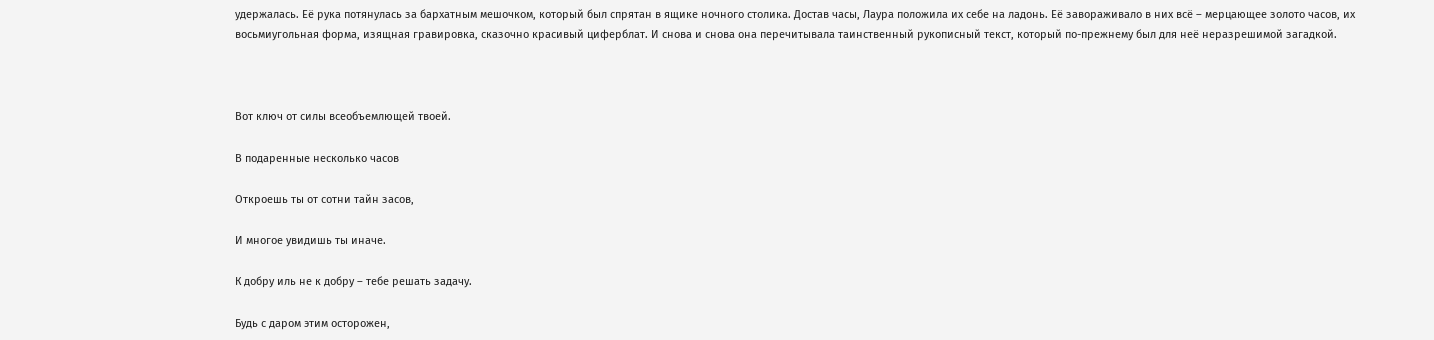удержалась. Её рука потянулась за бархатным мешочком, который был спрятан в ящике ночного столика. Достав часы, Лаура положила их себе на ладонь. Её завораживало в них всё – мерцающее золото часов, их восьмиугольная форма, изящная гравировка, сказочно красивый циферблат. И снова и снова она перечитывала таинственный рукописный текст, который по-прежнему был для неё неразрешимой загадкой.



Вот ключ от силы всеобъемлющей твоей.

В подаренные несколько часов

Откроешь ты от сотни тайн засов,

И многое увидишь ты иначе.

К добру иль не к добру – тебе решать задачу.

Будь с даром этим осторожен,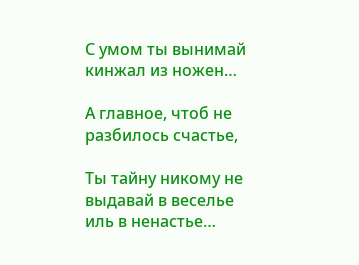С умом ты вынимай кинжал из ножен…

А главное, чтоб не разбилось счастье,

Ты тайну никому не выдавай в веселье иль в ненастье…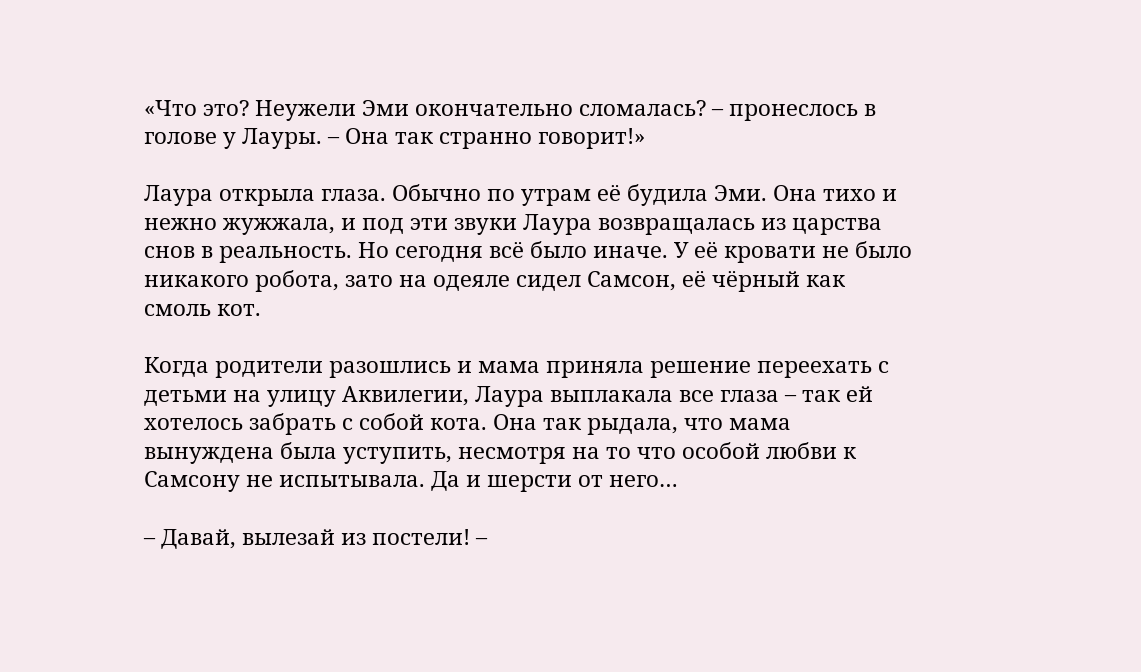«Что это? Неужели Эми окончательно сломалась? – пронеслось в голове у Лауры. – Она так странно говорит!»

Лаура открыла глаза. Обычно по утрам её будила Эми. Она тихо и нежно жужжала, и под эти звуки Лаура возвращалась из царства снов в реальность. Но сегодня всё было иначе. У её кровати не было никакого робота, зато на одеяле сидел Самсон, её чёрный как смоль кот.

Когда родители разошлись и мама приняла решение переехать с детьми на улицу Аквилегии, Лаура выплакала все глаза – так ей хотелось забрать с собой кота. Она так рыдала, что мама вынуждена была уступить, несмотря на то что особой любви к Самсону не испытывала. Да и шерсти от него…

– Давай, вылезай из постели! –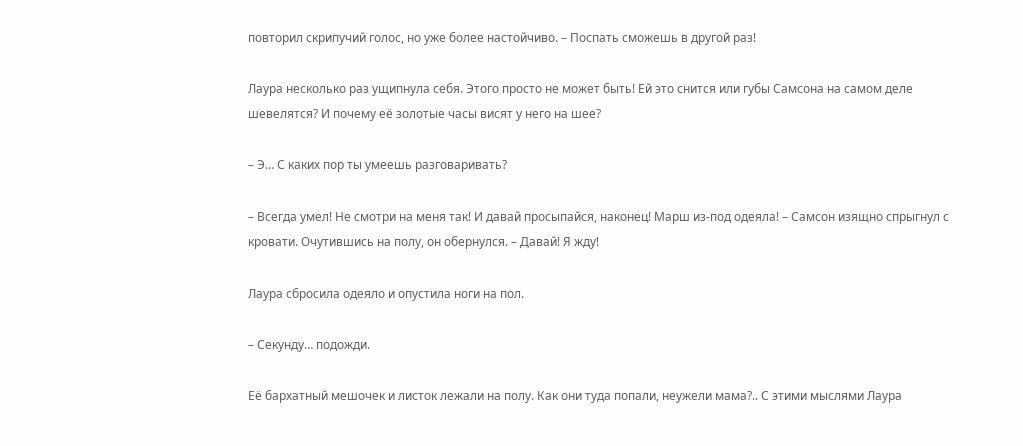повторил скрипучий голос, но уже более настойчиво. – Поспать сможешь в другой раз!

Лаура несколько раз ущипнула себя. Этого просто не может быть! Ей это снится или губы Самсона на самом деле шевелятся? И почему её золотые часы висят у него на шее?

– Э… С каких пор ты умеешь разговаривать?

– Всегда умел! Не смотри на меня так! И давай просыпайся, наконец! Марш из-под одеяла! – Самсон изящно спрыгнул с кровати. Очутившись на полу, он обернулся. – Давай! Я жду!

Лаура сбросила одеяло и опустила ноги на пол.

– Секунду… подожди.

Её бархатный мешочек и листок лежали на полу. Как они туда попали, неужели мама?.. С этими мыслями Лаура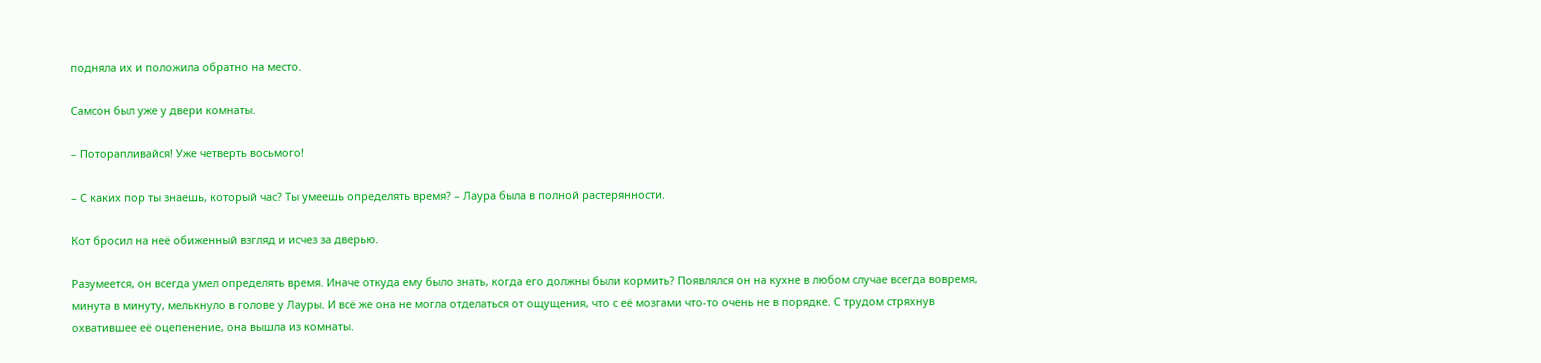подняла их и положила обратно на место.

Самсон был уже у двери комнаты.

– Поторапливайся! Уже четверть восьмого!

– С каких пор ты знаешь, который час? Ты умеешь определять время? – Лаура была в полной растерянности.

Кот бросил на неё обиженный взгляд и исчез за дверью.

Разумеется, он всегда умел определять время. Иначе откуда ему было знать, когда его должны были кормить? Появлялся он на кухне в любом случае всегда вовремя, минута в минуту, мелькнуло в голове у Лауры. И всё же она не могла отделаться от ощущения, что с её мозгами что-то очень не в порядке. С трудом стряхнув охватившее её оцепенение, она вышла из комнаты.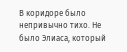В коридоре было непривычно тихо. Не было Элиаса, который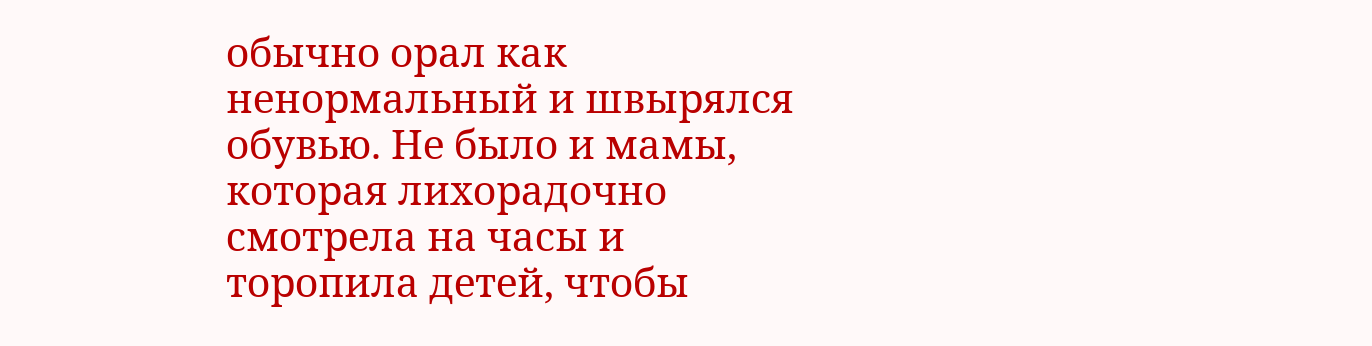обычно орал как ненормальный и швырялся обувью. Не было и мамы, которая лихорадочно смотрела на часы и торопила детей, чтобы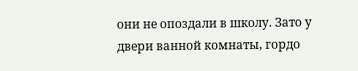они не опоздали в школу. Зато у двери ванной комнаты, гордо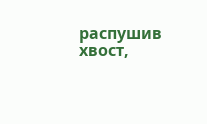распушив хвост,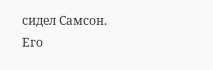сидел Самсон. Его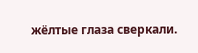жёлтые глаза сверкали.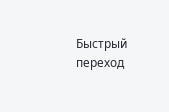Быстрый переход